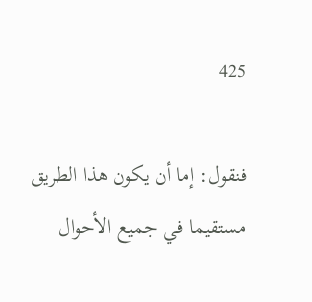425

فنقول: إما أن يكون هذا الطريق مستقيما في جميع الأحوال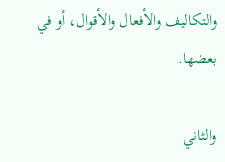والتكاليف والأفعال والأقوال، أو في بعضها.

والثاني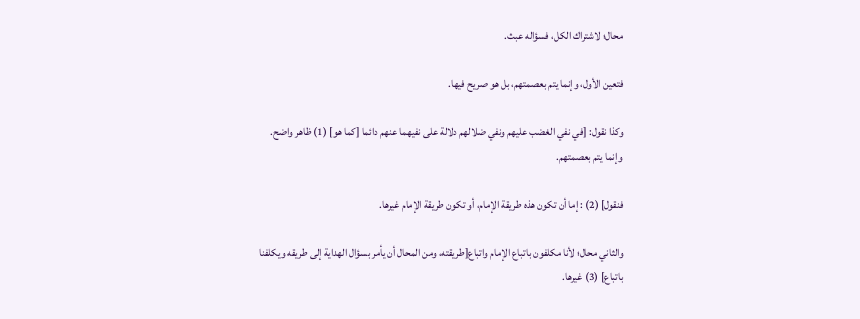محال؛ لاشتراك الكل، فسؤاله عبث.

فتعين الأول، وإنما يتم بعصمتهم، بل هو صريح فيها.

وكذا نقول: [في نفي الغضب عليهم ونفي ضلالهم دلالة على نفيهما عنهم دائما [كما هو] (1) ظاهر واضح. وإنما يتم بعصمتهم.

فنقول] (2) : إما أن تكون هذه طريقة الإمام، أو تكون طريقة الإمام غيرها.

والثاني محال؛ لأنا مكلفون باتباع الإمام واتباع[طريقته، ومن المحال أن يأمر بسؤال الهداية إلى طريقه ويكلفنا باتباع] (3) غيرها.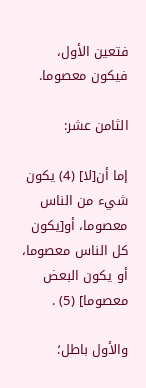فتعين الأول، فيكون معصوما.

الثامن عشر:

إما أن[لا] (4) يكون شيء من الناس معصوما، أو[يكون كل الناس معصوما، أو يكون البعض معصوما] (5) .

والأول باطل؛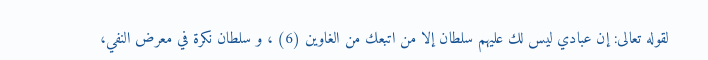لقوله تعالى: إن عبادي ليس لك عليهم سلطان إلا من اتبعك من الغاوين (6) ، و سلطان نكرة في معرض النفي،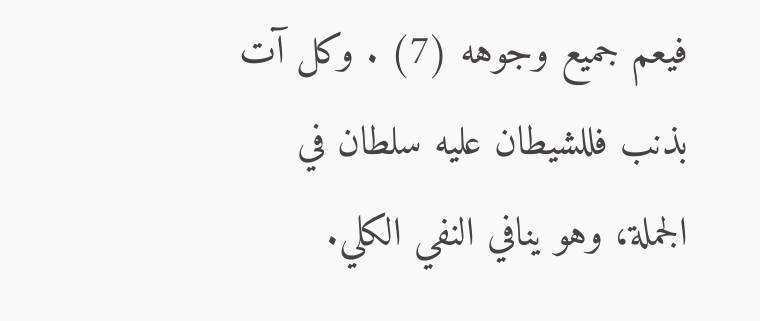فيعم جميع وجوهه (7) . وكل آت بذنب فللشيطان عليه سلطان في الجملة، وهو ينافي النفي الكلي.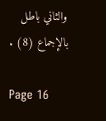والثاني باطل بالإجماع (8) .

Page 16